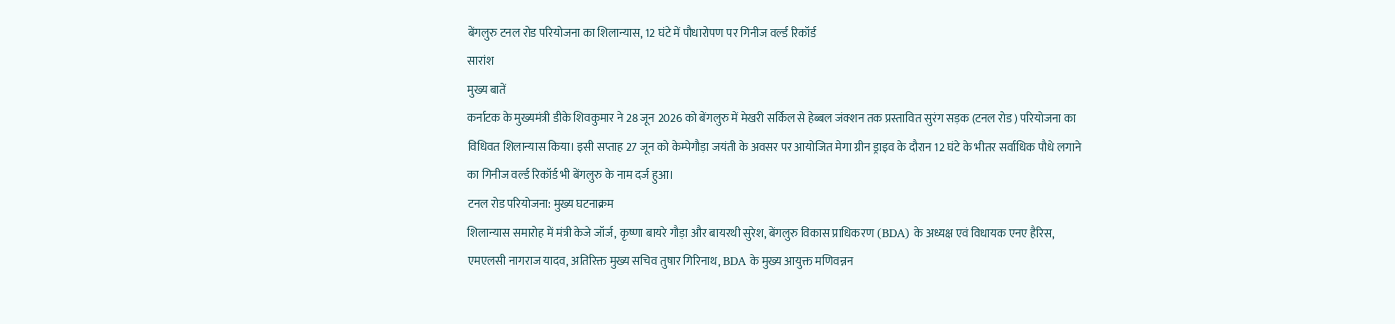बेंगलुरु टनल रोड परियोजना का शिलान्यास, 12 घंटे में पौधारोपण पर गिनीज वर्ल्ड रिकॉर्ड
सारांश
मुख्य बातें
कर्नाटक के मुख्यमंत्री डीके शिवकुमार ने 28 जून 2026 को बेंगलुरु में मेखरी सर्किल से हेब्बल जंक्शन तक प्रस्तावित सुरंग सड़क (टनल रोड) परियोजना का विधिवत शिलान्यास किया। इसी सप्ताह 27 जून को केम्पेगौड़ा जयंती के अवसर पर आयोजित मेगा ग्रीन ड्राइव के दौरान 12 घंटे के भीतर सर्वाधिक पौधे लगाने का गिनीज वर्ल्ड रिकॉर्ड भी बेंगलुरु के नाम दर्ज हुआ।
टनल रोड परियोजना: मुख्य घटनाक्रम
शिलान्यास समारोह में मंत्री केजे जॉर्ज, कृष्णा बायरे गौड़ा और बायरथी सुरेश, बेंगलुरु विकास प्राधिकरण (BDA) के अध्यक्ष एवं विधायक एनए हैरिस, एमएलसी नागराज यादव, अतिरिक्त मुख्य सचिव तुषार गिरिनाथ, BDA के मुख्य आयुक्त मणिवन्नन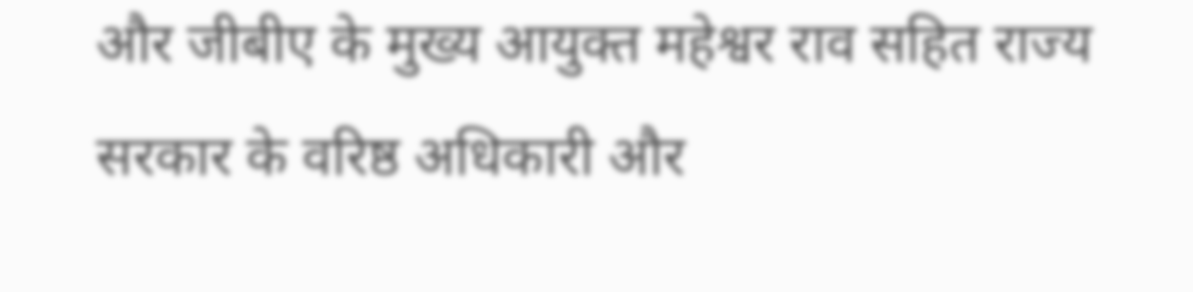और जीबीए के मुख्य आयुक्त महेश्वर राव सहित राज्य सरकार के वरिष्ठ अधिकारी और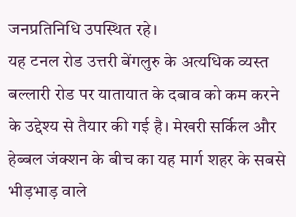जनप्रतिनिधि उपस्थित रहे।
यह टनल रोड उत्तरी बेंगलुरु के अत्यधिक व्यस्त बल्लारी रोड पर यातायात के दबाव को कम करने के उद्देश्य से तैयार की गई है। मेखरी सर्किल और हेब्बल जंक्शन के बीच का यह मार्ग शहर के सबसे भीड़भाड़ वाले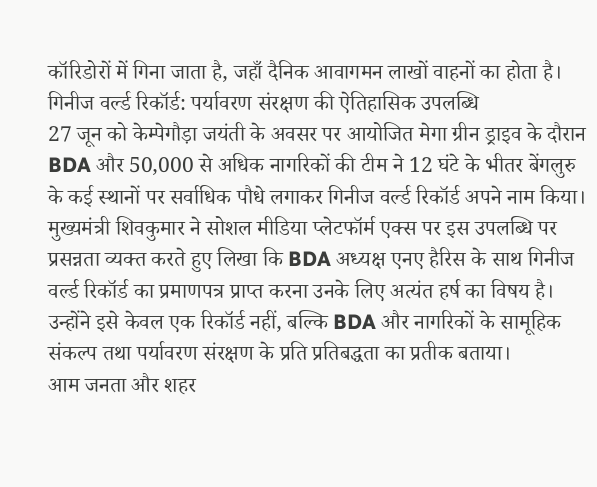कॉरिडोरों में गिना जाता है, जहाँ दैनिक आवागमन लाखों वाहनों का होता है।
गिनीज वर्ल्ड रिकॉर्ड: पर्यावरण संरक्षण की ऐतिहासिक उपलब्धि
27 जून को केम्पेगौड़ा जयंती के अवसर पर आयोजित मेगा ग्रीन ड्राइव के दौरान BDA और 50,000 से अधिक नागरिकों की टीम ने 12 घंटे के भीतर बेंगलुरु के कई स्थानों पर सर्वाधिक पौधे लगाकर गिनीज वर्ल्ड रिकॉर्ड अपने नाम किया।
मुख्यमंत्री शिवकुमार ने सोशल मीडिया प्लेटफॉर्म एक्स पर इस उपलब्धि पर प्रसन्नता व्यक्त करते हुए लिखा कि BDA अध्यक्ष एनए हैरिस के साथ गिनीज वर्ल्ड रिकॉर्ड का प्रमाणपत्र प्राप्त करना उनके लिए अत्यंत हर्ष का विषय है। उन्होंने इसे केवल एक रिकॉर्ड नहीं, बल्कि BDA और नागरिकों के सामूहिक संकल्प तथा पर्यावरण संरक्षण के प्रति प्रतिबद्धता का प्रतीक बताया।
आम जनता और शहर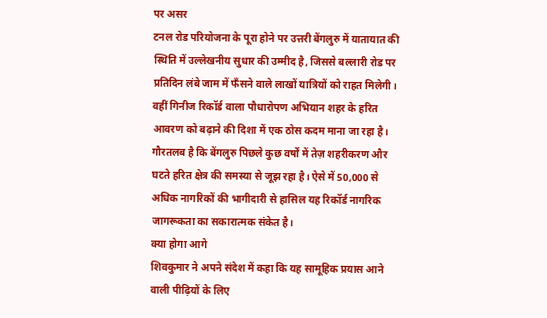पर असर
टनल रोड परियोजना के पूरा होने पर उत्तरी बेंगलुरु में यातायात की स्थिति में उल्लेखनीय सुधार की उम्मीद है, जिससे बल्लारी रोड पर प्रतिदिन लंबे जाम में फँसने वाले लाखों यात्रियों को राहत मिलेगी। वहीं गिनीज रिकॉर्ड वाला पौधारोपण अभियान शहर के हरित आवरण को बढ़ाने की दिशा में एक ठोस कदम माना जा रहा है।
गौरतलब है कि बेंगलुरु पिछले कुछ वर्षों में तेज़ शहरीकरण और घटते हरित क्षेत्र की समस्या से जूझ रहा है। ऐसे में 50,000 से अधिक नागरिकों की भागीदारी से हासिल यह रिकॉर्ड नागरिक जागरूकता का सकारात्मक संकेत है।
क्या होगा आगे
शिवकुमार ने अपने संदेश में कहा कि यह सामूहिक प्रयास आने वाली पीढ़ियों के लिए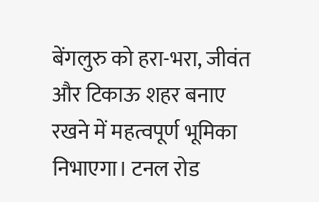बेंगलुरु को हरा-भरा, जीवंत और टिकाऊ शहर बनाए रखने में महत्वपूर्ण भूमिका निभाएगा। टनल रोड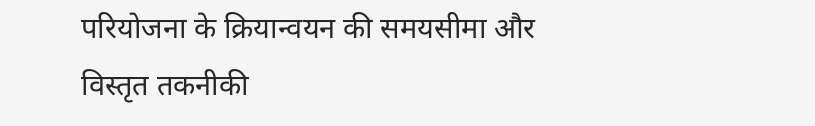परियोजना के क्रियान्वयन की समयसीमा और विस्तृत तकनीकी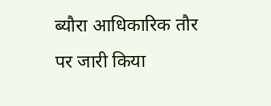ब्यौरा आधिकारिक तौर पर जारी किया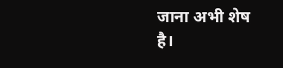जाना अभी शेष है।